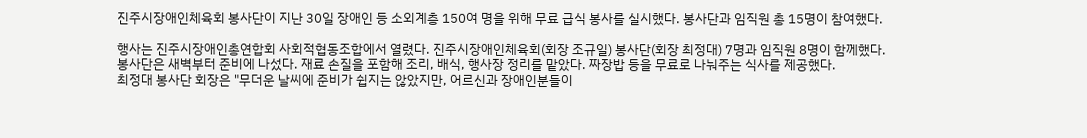진주시장애인체육회 봉사단이 지난 30일 장애인 등 소외계층 150여 명을 위해 무료 급식 봉사를 실시했다. 봉사단과 임직원 총 15명이 참여했다.

행사는 진주시장애인총연합회 사회적협동조합에서 열렸다. 진주시장애인체육회(회장 조규일) 봉사단(회장 최정대) 7명과 임직원 8명이 함께했다.
봉사단은 새벽부터 준비에 나섰다. 재료 손질을 포함해 조리, 배식, 행사장 정리를 맡았다. 짜장밥 등을 무료로 나눠주는 식사를 제공했다.
최정대 봉사단 회장은 "무더운 날씨에 준비가 쉽지는 않았지만, 어르신과 장애인분들이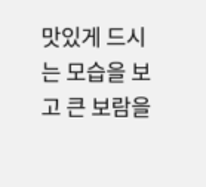맛있게 드시는 모습을 보고 큰 보람을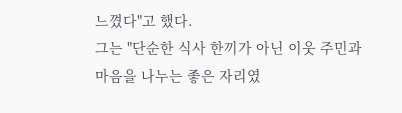느꼈다"고 했다.
그는 "단순한 식사 한끼가 아닌 이웃 주민과 마음을 나누는 좋은 자리였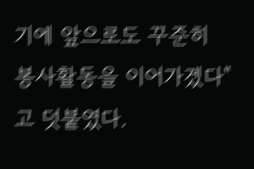기에 앞으로도 꾸준히 봉사활동을 이어가겠다"고 덧붙였다.